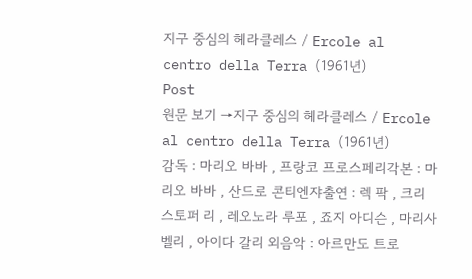지구 중심의 헤라클레스 / Ercole al centro della Terra (1961년)
Post
원문 보기 →지구 중심의 헤라클레스 / Ercole al centro della Terra (1961년)
감독 : 마리오 바바 , 프랑코 프로스페리각본 : 마리오 바바 , 산드로 콘티엔쟈출연 : 렉 팍 , 크리스토퍼 리 , 레오노라 루포 , 죠지 아디슨 , 마리사 벨리 , 아이다 갈리 외음악 : 아르만도 트로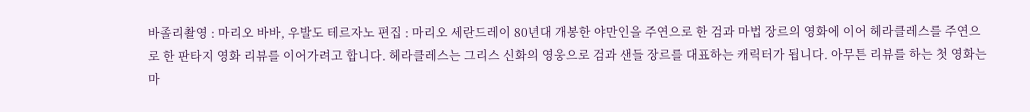바졸리촬영 : 마리오 바바, 우발도 테르자노 편집 : 마리오 세란드레이 80년대 개봉한 야만인을 주연으로 한 검과 마법 장르의 영화에 이어 헤라클레스를 주연으로 한 판타지 영화 리뷰를 이어가려고 합니다. 헤라클레스는 그리스 신화의 영웅으로 검과 샌들 장르를 대표하는 캐릭터가 됩니다. 아무튼 리뷰를 하는 첫 영화는 마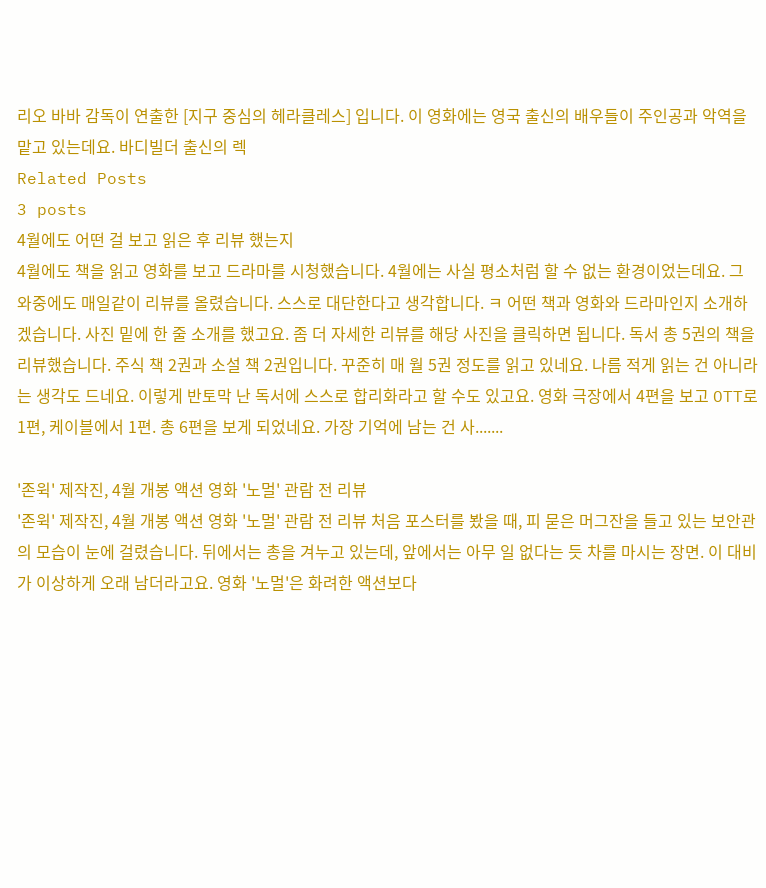리오 바바 감독이 연출한 [지구 중심의 헤라클레스] 입니다. 이 영화에는 영국 출신의 배우들이 주인공과 악역을 맡고 있는데요. 바디빌더 출신의 렉
Related Posts
3 posts
4월에도 어떤 걸 보고 읽은 후 리뷰 했는지
4월에도 책을 읽고 영화를 보고 드라마를 시청했습니다. 4월에는 사실 평소처럼 할 수 없는 환경이었는데요. 그 와중에도 매일같이 리뷰를 올렸습니다. 스스로 대단한다고 생각합니다. ㅋ 어떤 책과 영화와 드라마인지 소개하겠습니다. 사진 밑에 한 줄 소개를 했고요. 좀 더 자세한 리뷰를 해당 사진을 클릭하면 됩니다. 독서 총 5권의 책을 리뷰했습니다. 주식 책 2권과 소설 책 2권입니다. 꾸준히 매 월 5권 정도를 읽고 있네요. 나름 적게 읽는 건 아니라는 생각도 드네요. 이렇게 반토막 난 독서에 스스로 합리화라고 할 수도 있고요. 영화 극장에서 4편을 보고 OTT로 1편, 케이블에서 1편. 총 6편을 보게 되었네요. 가장 기억에 남는 건 사.......

'존윅' 제작진, 4월 개봉 액션 영화 '노멀' 관람 전 리뷰
'존윅' 제작진, 4월 개봉 액션 영화 '노멀' 관람 전 리뷰 처음 포스터를 봤을 때, 피 묻은 머그잔을 들고 있는 보안관의 모습이 눈에 걸렸습니다. 뒤에서는 총을 겨누고 있는데, 앞에서는 아무 일 없다는 듯 차를 마시는 장면. 이 대비가 이상하게 오래 남더라고요. 영화 '노멀'은 화려한 액션보다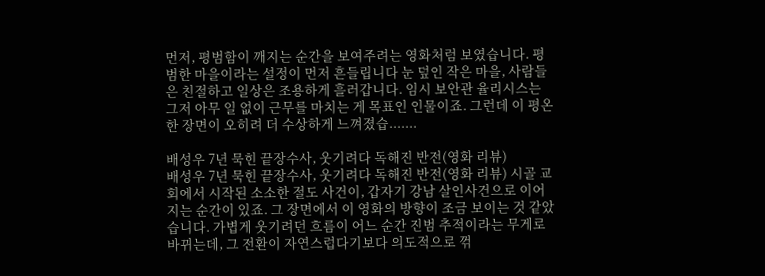먼저, 평범함이 깨지는 순간을 보여주려는 영화처럼 보였습니다. 평범한 마을이라는 설정이 먼저 흔들립니다 눈 덮인 작은 마을, 사람들은 친절하고 일상은 조용하게 흘러갑니다. 임시 보안관 율리시스는 그저 아무 일 없이 근무를 마치는 게 목표인 인물이죠. 그런데 이 평온한 장면이 오히려 더 수상하게 느껴졌습.......

배성우 7년 묵힌 끝장수사, 웃기려다 독해진 반전(영화 리뷰)
배성우 7년 묵힌 끝장수사, 웃기려다 독해진 반전(영화 리뷰) 시골 교회에서 시작된 소소한 절도 사건이, 갑자기 강남 살인사건으로 이어지는 순간이 있죠. 그 장면에서 이 영화의 방향이 조금 보이는 것 같았습니다. 가볍게 웃기려던 흐름이 어느 순간 진범 추적이라는 무게로 바뀌는데, 그 전환이 자연스럽다기보다 의도적으로 꺾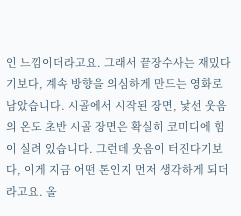인 느낌이더라고요. 그래서 끝장수사는 재밌다기보다, 계속 방향을 의심하게 만드는 영화로 남았습니다. 시골에서 시작된 장면, 낯선 웃음의 온도 초반 시골 장면은 확실히 코미디에 힘이 실려 있습니다. 그런데 웃음이 터진다기보다, 이게 지금 어떤 톤인지 먼저 생각하게 되더라고요. 올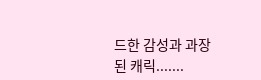드한 감성과 과장된 캐릭.......